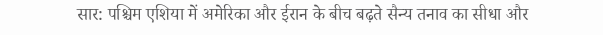सार: पश्चिम एशिया में अमेरिका और ईरान के बीच बढ़ते सैन्य तनाव का सीधा और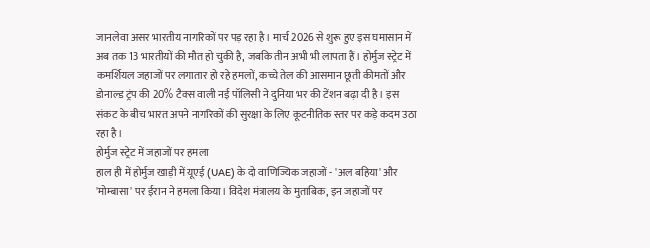जानलेवा असर भारतीय नागरिकों पर पड़ रहा है। मार्च 2026 से शुरू हुए इस घमासान में अब तक 13 भारतीयों की मौत हो चुकी है, जबकि तीन अभी भी लापता हैं। होर्मुज स्ट्रेट में कमर्शियल जहाजों पर लगातार हो रहे हमलों, कच्चे तेल की आसमान छूती कीमतों और डोनाल्ड ट्रंप की 20% टैक्स वाली नई पॉलिसी ने दुनिया भर की टेंशन बढ़ा दी है। इस संकट के बीच भारत अपने नागरिकों की सुरक्षा के लिए कूटनीतिक स्तर पर कड़े कदम उठा रहा है।
होर्मुज स्ट्रेट में जहाजों पर हमला
हाल ही में होर्मुज खाड़ी में यूएई (UAE) के दो वाणिज्यिक जहाजों - 'अल बहिया' और 'मोम्बासा' पर ईरान ने हमला किया। विदेश मंत्रालय के मुताबिक, इन जहाजों पर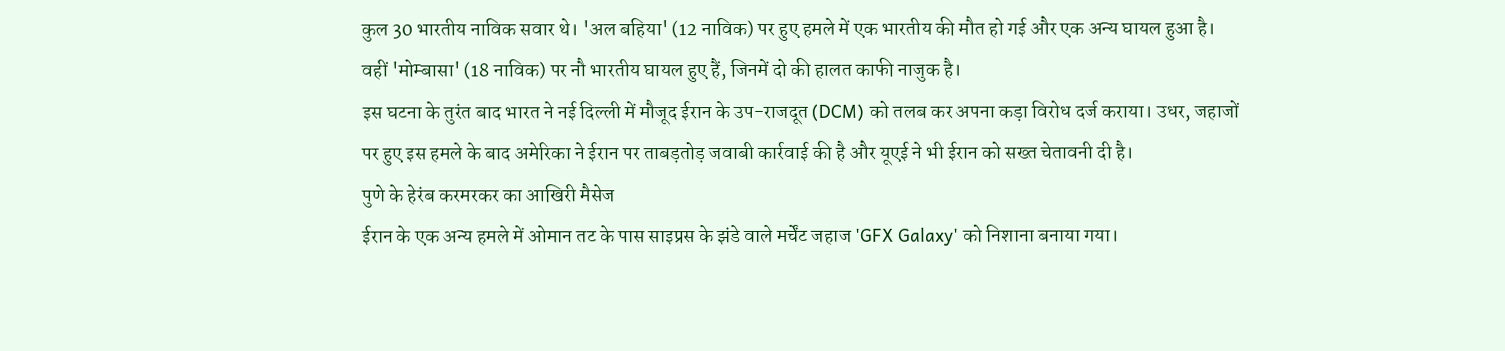कुल 30 भारतीय नाविक सवार थे। 'अल बहिया' (12 नाविक) पर हुए हमले में एक भारतीय की मौत हो गई और एक अन्य घायल हुआ है। वहीं 'मोम्बासा' (18 नाविक) पर नौ भारतीय घायल हुए हैं, जिनमें दो की हालत काफी नाजुक है।
इस घटना के तुरंत बाद भारत ने नई दिल्ली में मौजूद ईरान के उप-राजदूत (DCM) को तलब कर अपना कड़ा विरोध दर्ज कराया। उधर, जहाजों पर हुए इस हमले के बाद अमेरिका ने ईरान पर ताबड़तोड़ जवाबी कार्रवाई की है और यूएई ने भी ईरान को सख्त चेतावनी दी है।
पुणे के हेरंब करमरकर का आखिरी मैसेज
ईरान के एक अन्य हमले में ओमान तट के पास साइप्रस के झंडे वाले मर्चेंट जहाज 'GFX Galaxy' को निशाना बनाया गया।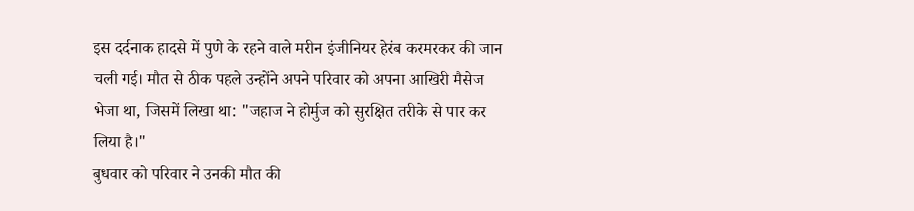इस दर्दनाक हादसे में पुणे के रहने वाले मरीन इंजीनियर हेरंब करमरकर की जान चली गई। मौत से ठीक पहले उन्होंने अपने परिवार को अपना आखिरी मैसेज भेजा था, जिसमें लिखा था: "जहाज ने होर्मुज को सुरक्षित तरीके से पार कर लिया है।"
बुधवार को परिवार ने उनकी मौत की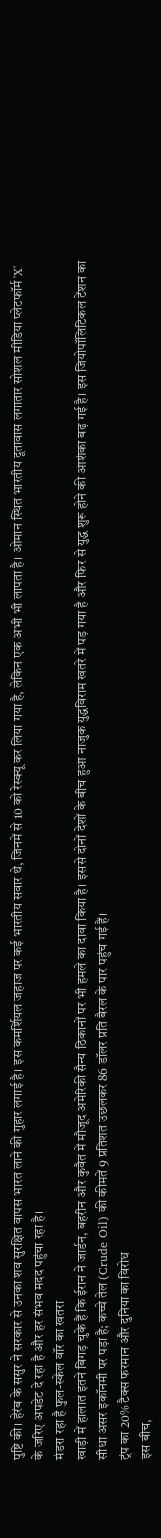पुष्टि की। हेरंब के ससुर ने सरकार से उनका शव सुरक्षित वापस भारत लाने की गुहार लगाई है। इस कमर्शियल जहाज पर कई भारतीय सवार थे, जिनमें से 10 को रेस्क्यू कर लिया गया है, लेकिन एक अभी भी लापता है। ओमान स्थित भारतीय दूतावास लगातार सोशल मीडिया प्लेटफॉर्म 'X' के जरिए अपडेट दे रहा है और हर संभव मदद पहुंचा रहा है।
मंडरा रहा है फुल-स्केल वॉर का खतरा
खाड़ी में हालात इतने बिगड़ चुके हैं कि ईरान ने जार्डन, बहरीन और कुवैत में मौजूद अमेरिकी सैन्य ठिकानों पर भी हमले का दावा किया है। इससे दोनों देशों के बीच हुआ नाजुक युद्धविराम खतरे में पड़ गया है और फिर से युद्ध शुरू होने की आशंका बढ़ गई है। इस जियोपॉलिटिकल टेंशन का सीधा असर इकॉनमी पर पड़ा है; कच्चे तेल (Crude Oil) की कीमतें 9 प्रतिशत उछलकर 86 डॉलर प्रति बैरल के पार पहुंच गई हैं।
ट्रंप का 20% टैक्स फरमान और दुनिया का विरोध
इस बीच,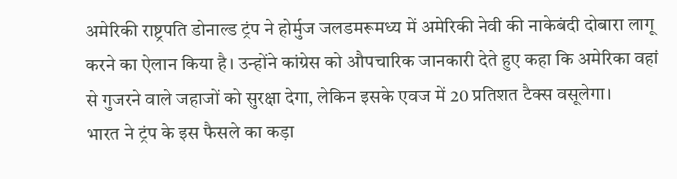अमेरिकी राष्ट्रपति डोनाल्ड ट्रंप ने होर्मुज जलडमरूमध्य में अमेरिकी नेवी की नाकेबंदी दोबारा लागू करने का ऐलान किया है। उन्होंने कांग्रेस को औपचारिक जानकारी देते हुए कहा कि अमेरिका वहां से गुजरने वाले जहाजों को सुरक्षा देगा, लेकिन इसके एवज में 20 प्रतिशत टैक्स वसूलेगा।
भारत ने ट्रंप के इस फैसले का कड़ा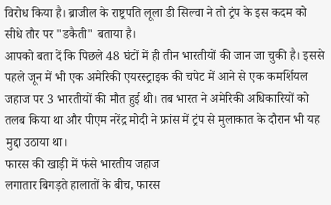विरोध किया है। ब्राजील के राष्ट्रपति लूला डी सिल्वा ने तो ट्रंप के इस कदम को सीधे तौर पर "डकैती" बताया है।
आपको बता दें कि पिछले 48 घंटों में ही तीन भारतीयों की जान जा चुकी है। इससे पहले जून में भी एक अमेरिकी एयरस्ट्राइक की चपेट में आने से एक कमर्शियल जहाज पर 3 भारतीयों की मौत हुई थी। तब भारत ने अमेरिकी अधिकारियों को तलब किया था और पीएम नरेंद्र मोदी ने फ्रांस में ट्रंप से मुलाकात के दौरान भी यह मुद्दा उठाया था।
फारस की खाड़ी में फंसे भारतीय जहाज
लगातार बिगड़ते हालातों के बीच, फारस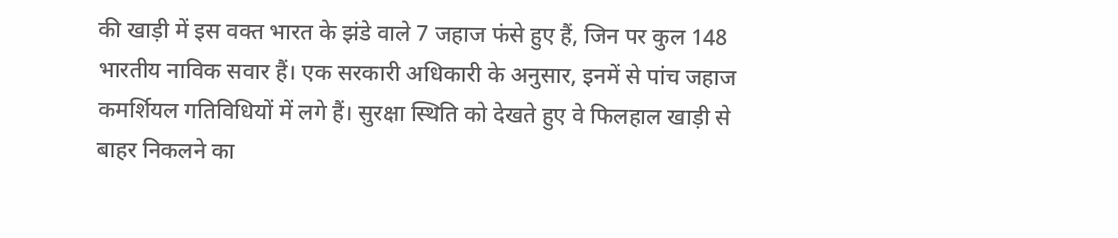की खाड़ी में इस वक्त भारत के झंडे वाले 7 जहाज फंसे हुए हैं, जिन पर कुल 148 भारतीय नाविक सवार हैं। एक सरकारी अधिकारी के अनुसार, इनमें से पांच जहाज कमर्शियल गतिविधियों में लगे हैं। सुरक्षा स्थिति को देखते हुए वे फिलहाल खाड़ी से बाहर निकलने का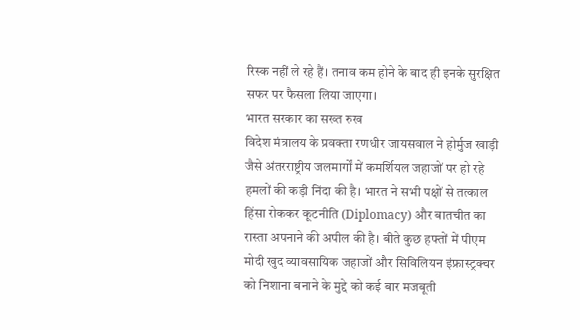रिस्क नहीं ले रहे हैं। तनाव कम होने के बाद ही इनके सुरक्षित सफर पर फैसला लिया जाएगा।
भारत सरकार का सख्त रुख
विदेश मंत्रालय के प्रवक्ता रणधीर जायसवाल ने होर्मुज खाड़ी जैसे अंतरराष्ट्रीय जलमार्गों में कमर्शियल जहाजों पर हो रहे हमलों की कड़ी निंदा की है। भारत ने सभी पक्षों से तत्काल हिंसा रोककर कूटनीति (Diplomacy) और बातचीत का रास्ता अपनाने की अपील की है। बीते कुछ हफ्तों में पीएम मोदी खुद व्यावसायिक जहाजों और सिविलियन इंफ्रास्ट्रक्चर को निशाना बनाने के मुद्दे को कई बार मजबूती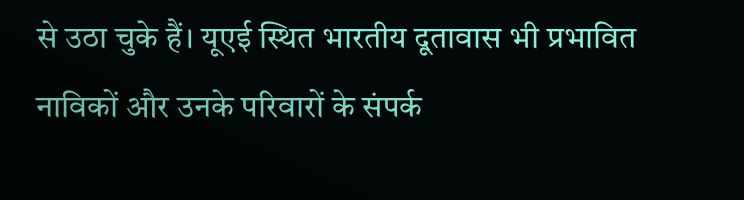से उठा चुके हैं। यूएई स्थित भारतीय दूतावास भी प्रभावित नाविकों और उनके परिवारों के संपर्क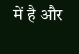में है और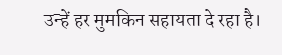उन्हें हर मुमकिन सहायता दे रहा है।